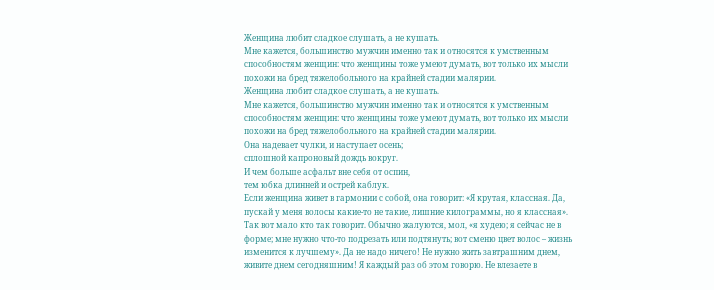Женщина любит сладкое слушать, а не кушать.
Мне кажется, большинство мужчин именно так и относятся к умственным способностям женщин: что женщины тоже умеют думать, вот только их мысли похожи на бред тяжелобольного на крайней стадии малярии.
Женщина любит сладкое слушать, а не кушать.
Мне кажется, большинство мужчин именно так и относятся к умственным способностям женщин: что женщины тоже умеют думать, вот только их мысли похожи на бред тяжелобольного на крайней стадии малярии.
Она надевает чулки, и наступает осень;
сплошной капроновый дождь вокруг.
И чем больше асфальт вне себя от оспин,
тем юбка длинней и острей каблук.
Если женщина живет в гармонии с собой, она говорит: «Я крутая, классная. Да, пускай у меня волосы какие-то не такие, лишние килограммы, но я классная». Так вот мало кто так говорит. Обычно жалуются, мол, «я худею; я сейчас не в форме; мне нужно что-то подрезать или подтянуть; вот сменю цвет волос – жизнь изменится к лучшему». Да не надо ничего! Не нужно жить завтрашним днем, живите днем сегодняшним! Я каждый раз об этом говорю. Не влезаете в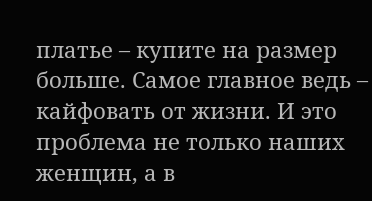платье – купите на размер больше. Самое главное ведь – кайфовать от жизни. И это проблема не только наших женщин, а в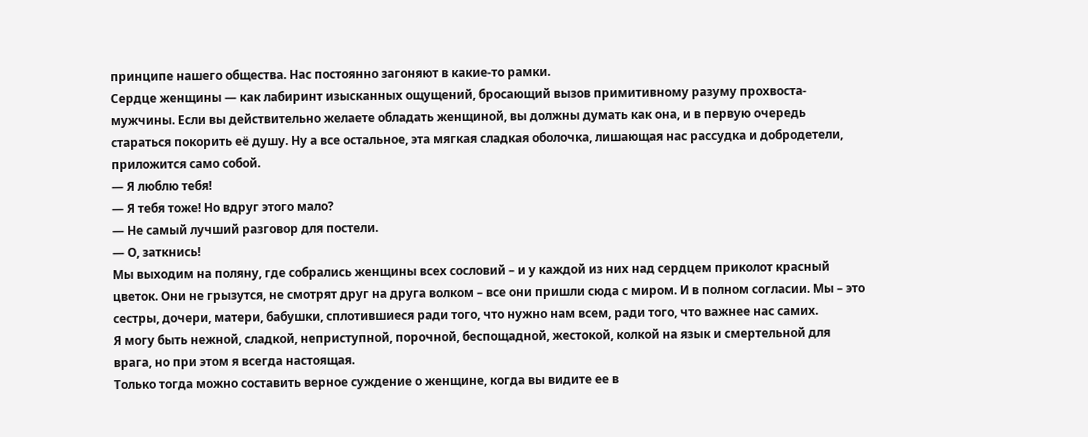принципе нашего общества. Нас постоянно загоняют в какие-то рамки.
Сердце женщины — как лабиринт изысканных ощущений, бросающий вызов примитивному разуму прохвоста-мужчины. Если вы действительно желаете обладать женщиной, вы должны думать как она, и в первую очередь стараться покорить её душу. Ну а все остальное, эта мягкая сладкая оболочка, лишающая нас рассудка и добродетели, приложится само собой.
— Я люблю тебя!
— Я тебя тоже! Но вдруг этого мало?
— Не самый лучший разговор для постели.
— О, заткнись!
Мы выходим на поляну, где собрались женщины всех сословий – и у каждой из них над сердцем приколот красный цветок. Они не грызутся, не смотрят друг на друга волком – все они пришли сюда с миром. И в полном согласии. Мы – это сестры, дочери, матери, бабушки, сплотившиеся ради того, что нужно нам всем, ради того, что важнее нас самих.
Я могу быть нежной, сладкой, неприступной, порочной, беспощадной, жестокой, колкой на язык и смертельной для врага, но при этом я всегда настоящая.
Только тогда можно составить верное суждение о женщине, когда вы видите ее в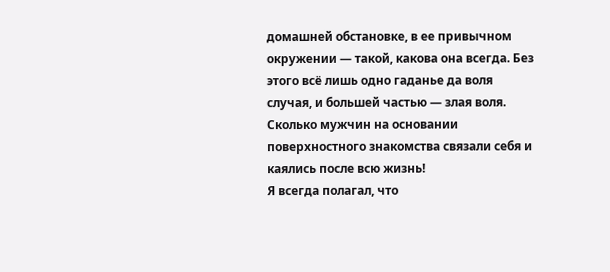домашней обстановке, в ее привычном окружении — такой, какова она всегда. Без этого всё лишь одно гаданье да воля случая, и большей частью — злая воля. Сколько мужчин на основании поверхностного знакомства связали себя и каялись после всю жизнь!
Я всегда полагал, что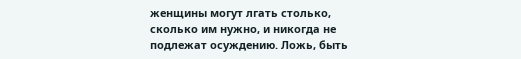женщины могут лгать столько, сколько им нужно, и никогда не подлежат осуждению. Ложь, быть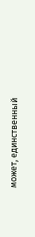может, единственный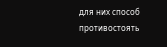для них способ противостоять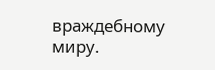враждебному миру.